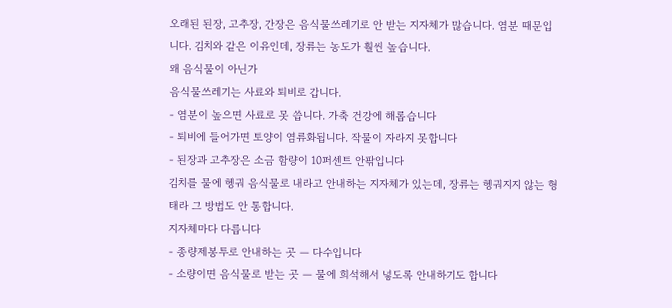오래된 된장, 고추장, 간장은 음식물쓰레기로 안 받는 지자체가 많습니다. 염분 때문입니다. 김치와 같은 이유인데, 장류는 농도가 훨씬 높습니다.
왜 음식물이 아닌가
음식물쓰레기는 사료와 퇴비로 갑니다.
- 염분이 높으면 사료로 못 씁니다. 가축 건강에 해롭습니다
- 퇴비에 들어가면 토양이 염류화됩니다. 작물이 자라지 못합니다
- 된장과 고추장은 소금 함량이 10퍼센트 안팎입니다
김치를 물에 헹궈 음식물로 내라고 안내하는 지자체가 있는데, 장류는 헹궈지지 않는 형태라 그 방법도 안 통합니다.
지자체마다 다릅니다
- 종량제봉투로 안내하는 곳 — 다수입니다
- 소량이면 음식물로 받는 곳 — 물에 희석해서 넣도록 안내하기도 합니다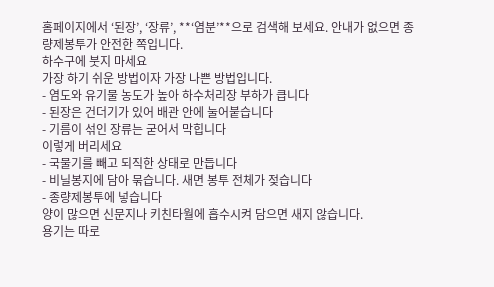홈페이지에서 ‘된장’, ‘장류’, **‘염분’**으로 검색해 보세요. 안내가 없으면 종량제봉투가 안전한 쪽입니다.
하수구에 붓지 마세요
가장 하기 쉬운 방법이자 가장 나쁜 방법입니다.
- 염도와 유기물 농도가 높아 하수처리장 부하가 큽니다
- 된장은 건더기가 있어 배관 안에 눌어붙습니다
- 기름이 섞인 장류는 굳어서 막힙니다
이렇게 버리세요
- 국물기를 빼고 되직한 상태로 만듭니다
- 비닐봉지에 담아 묶습니다. 새면 봉투 전체가 젖습니다
- 종량제봉투에 넣습니다
양이 많으면 신문지나 키친타월에 흡수시켜 담으면 새지 않습니다.
용기는 따로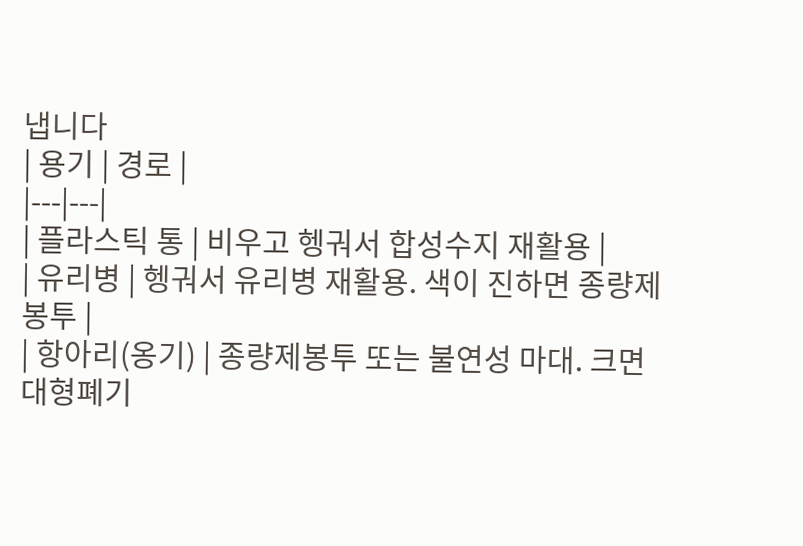냅니다
| 용기 | 경로 |
|---|---|
| 플라스틱 통 | 비우고 헹궈서 합성수지 재활용 |
| 유리병 | 헹궈서 유리병 재활용. 색이 진하면 종량제봉투 |
| 항아리(옹기) | 종량제봉투 또는 불연성 마대. 크면 대형폐기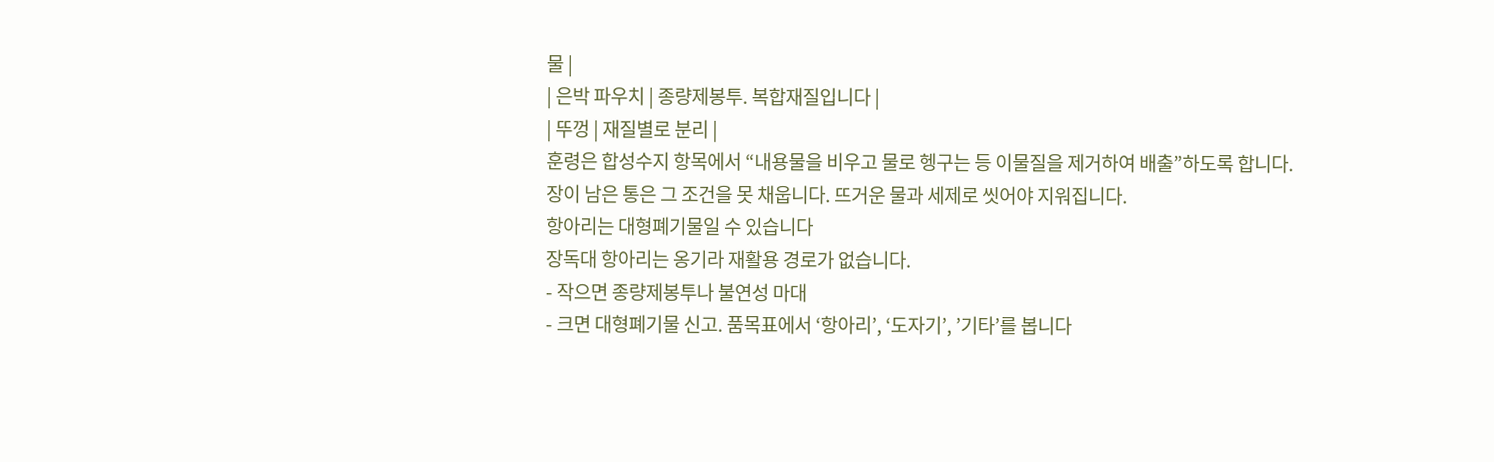물 |
| 은박 파우치 | 종량제봉투. 복합재질입니다 |
| 뚜껑 | 재질별로 분리 |
훈령은 합성수지 항목에서 “내용물을 비우고 물로 헹구는 등 이물질을 제거하여 배출”하도록 합니다. 장이 남은 통은 그 조건을 못 채웁니다. 뜨거운 물과 세제로 씻어야 지워집니다.
항아리는 대형폐기물일 수 있습니다
장독대 항아리는 옹기라 재활용 경로가 없습니다.
- 작으면 종량제봉투나 불연성 마대
- 크면 대형폐기물 신고. 품목표에서 ‘항아리’, ‘도자기’, ’기타’를 봅니다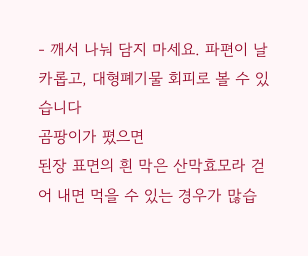- 깨서 나눠 담지 마세요. 파편이 날카롭고, 대형폐기물 회피로 볼 수 있습니다
곰팡이가 폈으면
된장 표면의 흰 막은 산막효모라 걷어 내면 먹을 수 있는 경우가 많습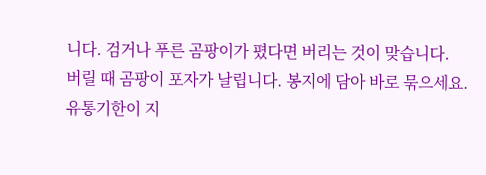니다. 검거나 푸른 곰팡이가 폈다면 버리는 것이 맞습니다.
버릴 때 곰팡이 포자가 날립니다. 봉지에 담아 바로 묶으세요.
유통기한이 지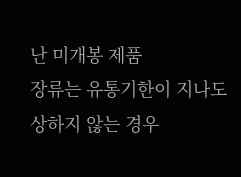난 미개봉 제품
장류는 유통기한이 지나도 상하지 않는 경우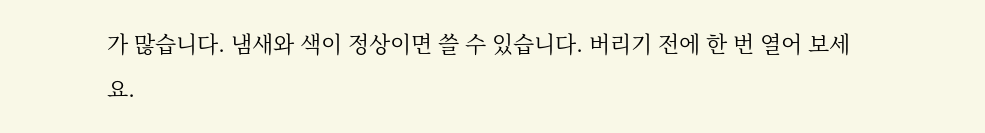가 많습니다. 냄새와 색이 정상이면 쓸 수 있습니다. 버리기 전에 한 번 열어 보세요.